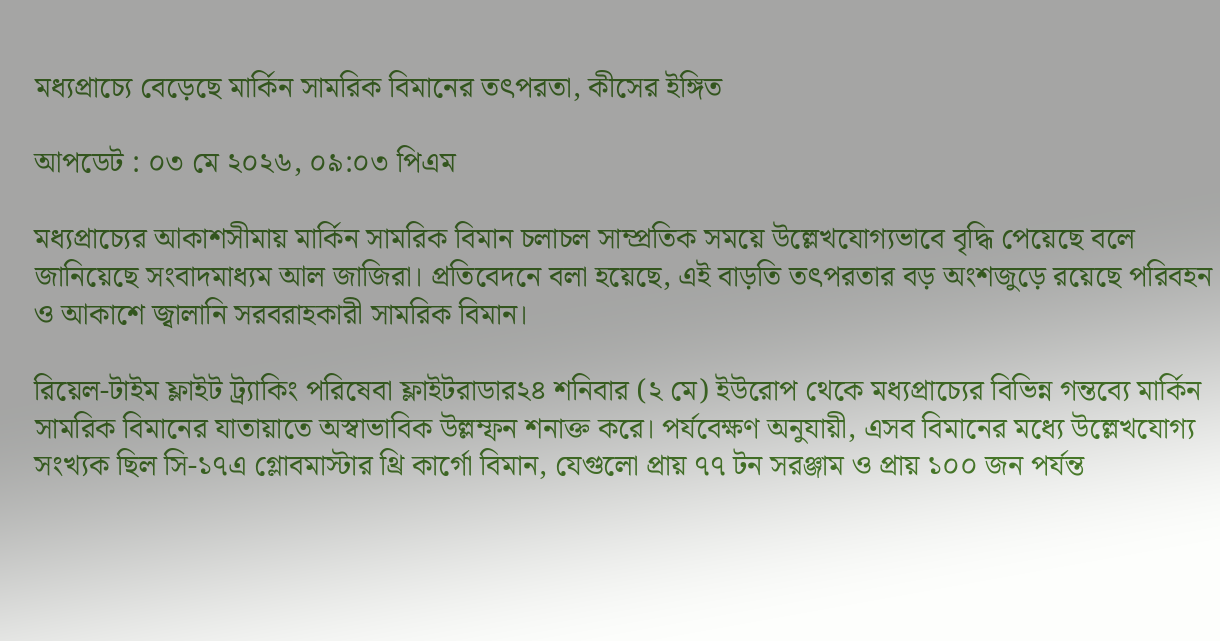মধ্যপ্রাচ্যে বেড়েছে মার্কিন সামরিক বিমানের তৎপরতা, কীসের ইঙ্গিত

আপডেট : ০৩ মে ২০২৬, ০৯:০৩ পিএম

মধ্যপ্রাচ্যের আকাশসীমায় মার্কিন সামরিক বিমান চলাচল সাম্প্রতিক সময়ে উল্লেখযোগ্যভাবে বৃদ্ধি পেয়েছে বলে জানিয়েছে সংবাদমাধ্যম আল জাজিরা। প্রতিবেদনে বলা হয়েছে, এই বাড়তি তৎপরতার বড় অংশজুড়ে রয়েছে পরিবহন ও আকাশে জ্বালানি সরবরাহকারী সামরিক বিমান।

রিয়েল-টাইম ফ্লাইট ট্র্যাকিং পরিষেবা ফ্লাইটরাডার২৪ শনিবার (২ মে) ইউরোপ থেকে মধ্যপ্রাচ্যের বিভিন্ন গন্তব্যে মার্কিন সামরিক বিমানের যাতায়াতে অস্বাভাবিক উল্লম্ফন শনাক্ত করে। পর্যবেক্ষণ অনুযায়ী, এসব বিমানের মধ্যে উল্লেখযোগ্য সংখ্যক ছিল সি-১৭এ গ্লোবমাস্টার থ্রি কার্গো বিমান, যেগুলো প্রায় ৭৭ টন সরঞ্জাম ও প্রায় ১০০ জন পর্যন্ত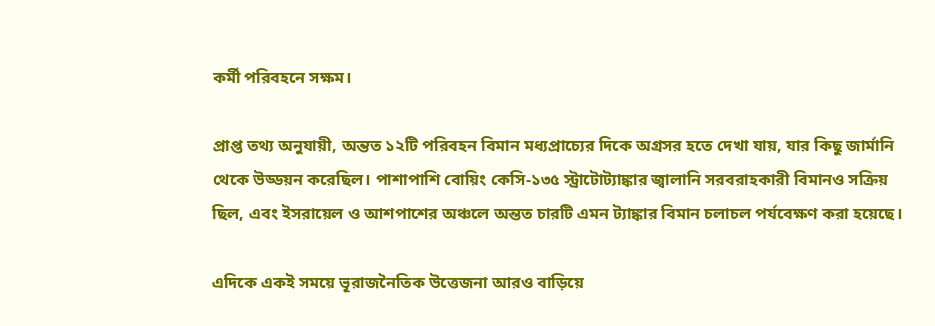কর্মী পরিবহনে সক্ষম।

প্রাপ্ত তথ্য অনুযায়ী, অন্তত ১২টি পরিবহন বিমান মধ্যপ্রাচ্যের দিকে অগ্রসর হতে দেখা যায়, যার কিছু জার্মানি থেকে উড্ডয়ন করেছিল। পাশাপাশি বোয়িং কেসি-১৩৫ স্ট্রাটোট্যাঙ্কার জ্বালানি সরবরাহকারী বিমানও সক্রিয় ছিল, এবং ইসরায়েল ও আশপাশের অঞ্চলে অন্তত চারটি এমন ট্যাঙ্কার বিমান চলাচল পর্যবেক্ষণ করা হয়েছে।

এদিকে একই সময়ে ভূরাজনৈতিক উত্তেজনা আরও বাড়িয়ে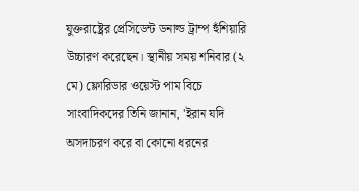যুক্তরাষ্ট্রের প্রেসিডেন্ট ডনাল্ড ট্রাম্প হুঁশিয়ারি উচ্চারণ করেছেন। স্থানীয় সময় শনিবার (২ মে) ফ্লোরিডার ওয়েস্ট পাম বিচে সাংবাদিকদের তিনি জানান, 'ইরান যদি অসদাচরণ করে বা কোনো ধরনের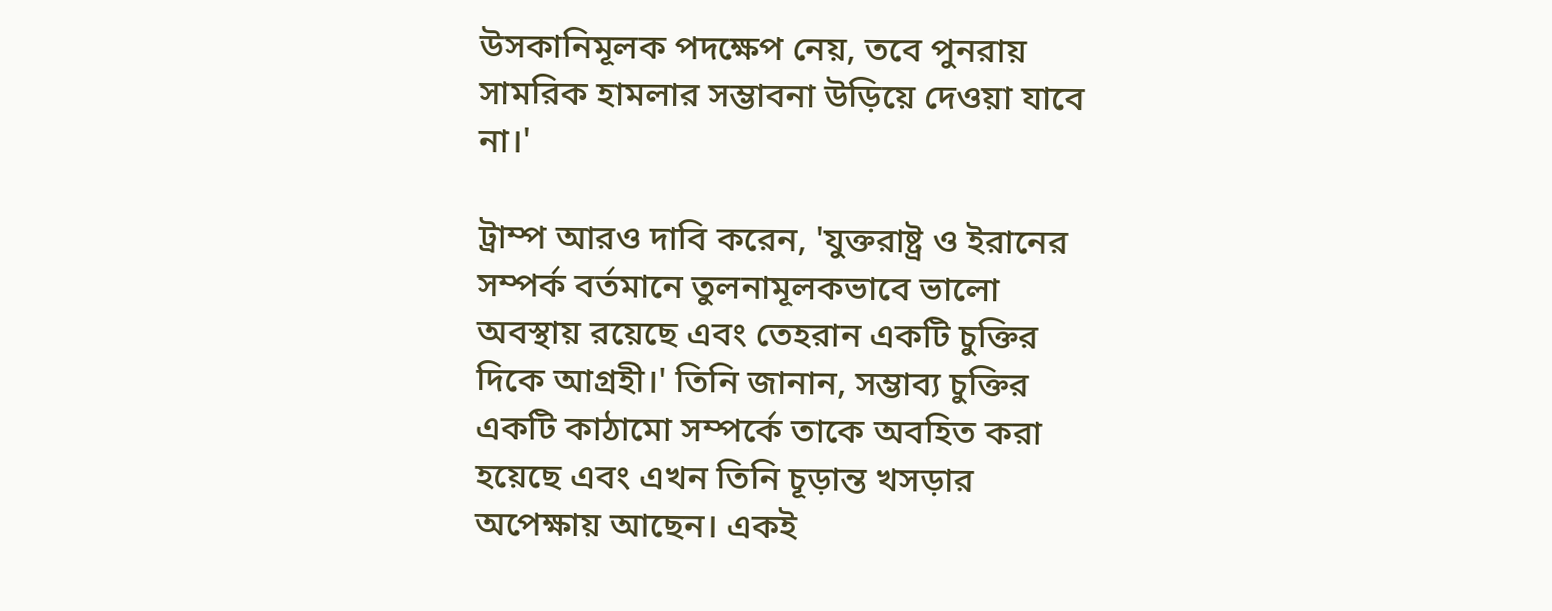উসকানিমূলক পদক্ষেপ নেয়, তবে পুনরায় সামরিক হামলার সম্ভাবনা উড়িয়ে দেওয়া যাবে না।'

ট্রাম্প আরও দাবি করেন, 'যুক্তরাষ্ট্র ও ইরানের সম্পর্ক বর্তমানে তুলনামূলকভাবে ভালো অবস্থায় রয়েছে এবং তেহরান একটি চুক্তির দিকে আগ্রহী।' তিনি জানান, সম্ভাব্য চুক্তির একটি কাঠামো সম্পর্কে তাকে অবহিত করা হয়েছে এবং এখন তিনি চূড়ান্ত খসড়ার অপেক্ষায় আছেন। একই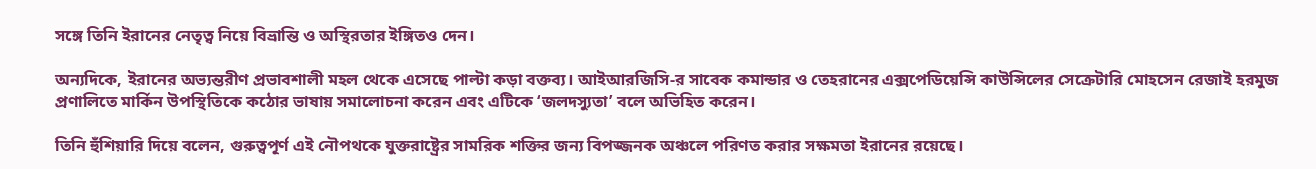সঙ্গে তিনি ইরানের নেতৃত্ব নিয়ে বিভ্রান্তি ও অস্থিরতার ইঙ্গিতও দেন।

অন্যদিকে, ইরানের অভ্যন্তরীণ প্রভাবশালী মহল থেকে এসেছে পাল্টা কড়া বক্তব্য। আইআরজিসি-র সাবেক কমান্ডার ও তেহরানের এক্সপেডিয়েন্সি কাউন্সিলের সেক্রেটারি মোহসেন রেজাই হরমুজ প্রণালিতে মার্কিন উপস্থিতিকে কঠোর ভাষায় সমালোচনা করেন এবং এটিকে ‘জলদস্যুতা’ বলে অভিহিত করেন।

তিনি হুঁশিয়ারি দিয়ে বলেন, গুরুত্বপূর্ণ এই নৌপথকে যুক্তরাষ্ট্রের সামরিক শক্তির জন্য বিপজ্জনক অঞ্চলে পরিণত করার সক্ষমতা ইরানের রয়েছে।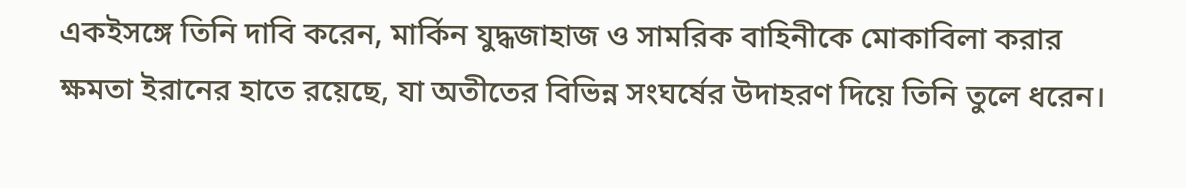একইসঙ্গে তিনি দাবি করেন, মার্কিন যুদ্ধজাহাজ ও সামরিক বাহিনীকে মোকাবিলা করার ক্ষমতা ইরানের হাতে রয়েছে, যা অতীতের বিভিন্ন সংঘর্ষের উদাহরণ দিয়ে তিনি তুলে ধরেন।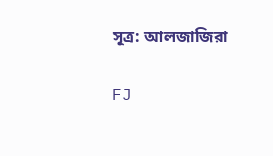সূত্র: আলজাজিরা

FJ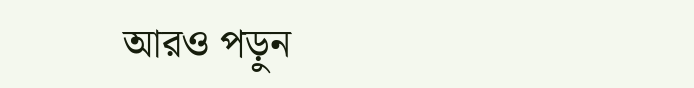আরও পড়ুন